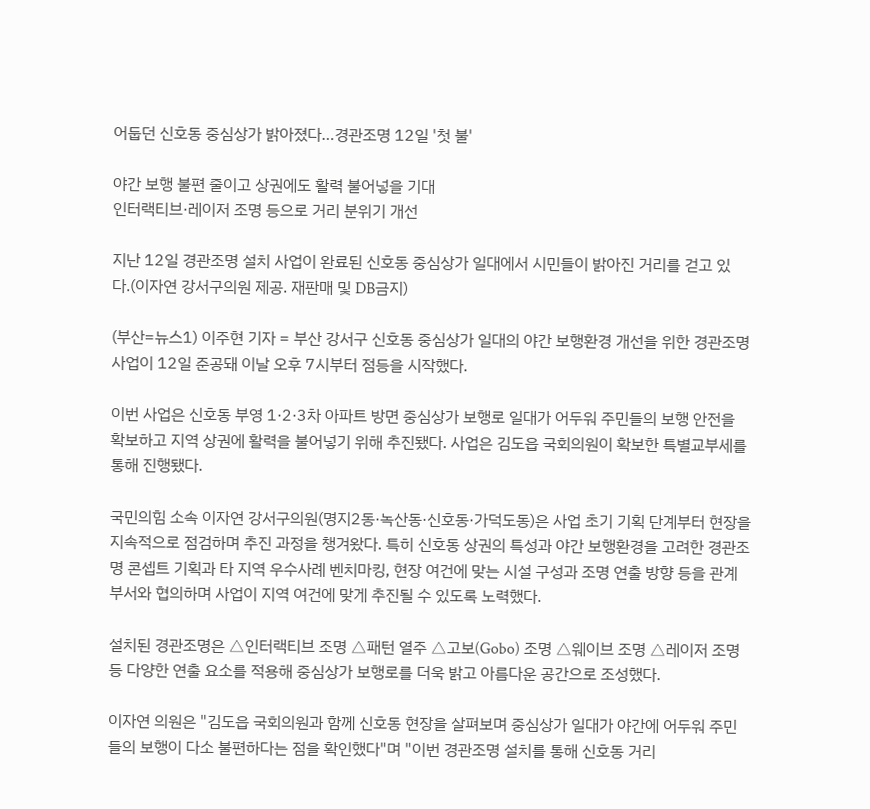어둡던 신호동 중심상가 밝아졌다…경관조명 12일 '첫 불'

야간 보행 불편 줄이고 상권에도 활력 불어넣을 기대
인터랙티브·레이저 조명 등으로 거리 분위기 개선

지난 12일 경관조명 설치 사업이 완료된 신호동 중심상가 일대에서 시민들이 밝아진 거리를 걷고 있다.(이자연 강서구의원 제공. 재판매 및 DB금지)

(부산=뉴스1) 이주현 기자 = 부산 강서구 신호동 중심상가 일대의 야간 보행환경 개선을 위한 경관조명 사업이 12일 준공돼 이날 오후 7시부터 점등을 시작했다.

이번 사업은 신호동 부영 1·2·3차 아파트 방면 중심상가 보행로 일대가 어두워 주민들의 보행 안전을 확보하고 지역 상권에 활력을 불어넣기 위해 추진됐다. 사업은 김도읍 국회의원이 확보한 특별교부세를 통해 진행됐다.

국민의힘 소속 이자연 강서구의원(명지2동·녹산동·신호동·가덕도동)은 사업 초기 기획 단계부터 현장을 지속적으로 점검하며 추진 과정을 챙겨왔다. 특히 신호동 상권의 특성과 야간 보행환경을 고려한 경관조명 콘셉트 기획과 타 지역 우수사례 벤치마킹, 현장 여건에 맞는 시설 구성과 조명 연출 방향 등을 관계 부서와 협의하며 사업이 지역 여건에 맞게 추진될 수 있도록 노력했다.

설치된 경관조명은 △인터랙티브 조명 △패턴 열주 △고보(Gobo) 조명 △웨이브 조명 △레이저 조명 등 다양한 연출 요소를 적용해 중심상가 보행로를 더욱 밝고 아름다운 공간으로 조성했다.

이자연 의원은 "김도읍 국회의원과 함께 신호동 현장을 살펴보며 중심상가 일대가 야간에 어두워 주민들의 보행이 다소 불편하다는 점을 확인했다"며 "이번 경관조명 설치를 통해 신호동 거리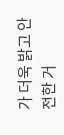가 더욱 밝고 안전한 거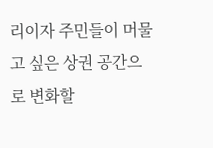리이자 주민들이 머물고 싶은 상권 공간으로 변화할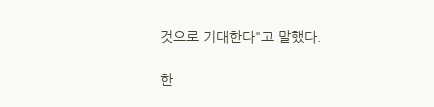것으로 기대한다"고 말했다.

한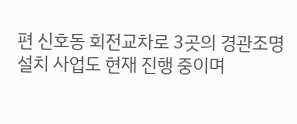편 신호동 회전교차로 3곳의 경관조명 설치 사업도 현재 진행 중이며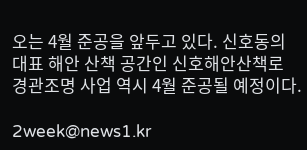오는 4월 준공을 앞두고 있다. 신호동의 대표 해안 산책 공간인 신호해안산책로 경관조명 사업 역시 4월 준공될 예정이다.

2week@news1.kr